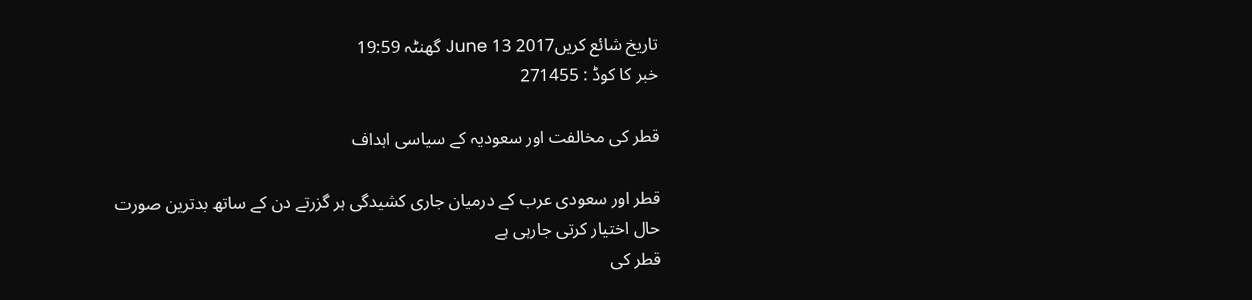تاریخ شائع کریں2017 13 June گھنٹہ 19:59
خبر کا کوڈ : 271455

قطر کی مخالفت اور سعودیہ کے سیاسی اہداف

قطر اور سعودی عرب کے درمیان جاری کشیدگی ہر گزرتے دن کے ساتھ بدترین صورت حال اختیار کرتی جارہی ہے
قطر کی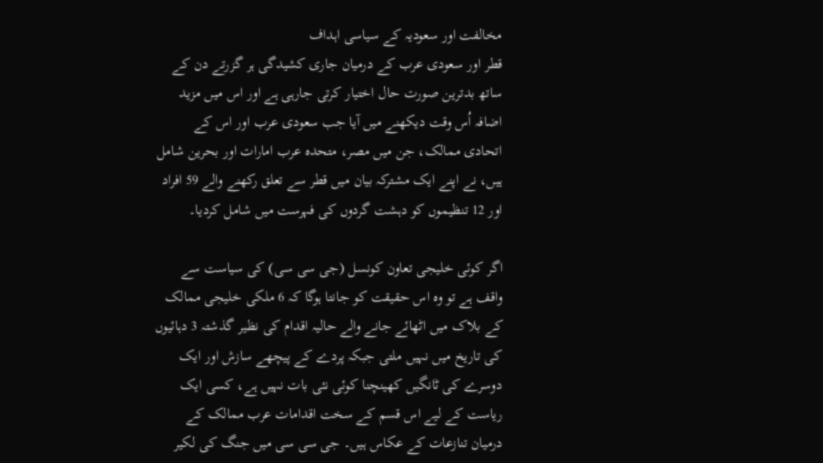مخالفت اور سعودیہ کے سیاسی اہداف
قطر اور سعودی عرب کے درمیان جاری کشیدگی ہر گزرتے دن کے ساتھ بدترین صورت حال اختیار کرتی جارہی ہے اور اس میں مزید اضافہ اُس وقت دیکھنے میں آیا جب سعودی عرب اور اس کے اتحادی ممالک، جن میں مصر، متحدہ عرب امارات اور بحرین شامل ہیں، نے اپنے ایک مشترکہ بیان میں قطر سے تعلق رکھنے والے 59 افراد اور 12 تنظیموں کو دہشت گردوں کی فہرست میں شامل کردیا۔

اگر کوئی خلیجی تعاون کونسل (جی سی سی) کی سیاست سے واقف ہے تو وہ اس حقیقت کو جانتا ہوگا کہ 6 ملکی خلیجی ممالک کے بلاک میں اٹھائے جانے والے حالیہ اقدام کی نظیر گذشتہ 3 دہائیوں کی تاریخ میں نہیں ملتی جبکہ پردے کے پیچھے سازش اور ایک دوسرے کی ٹانگیں کھینچنا کوئی نئی بات نہیں ہے، کسی ایک ریاست کے لیے اس قسم کے سخت اقدامات عرب ممالک کے درمیان تنازعات کے عکاس ہیں۔ جی سی سی میں جنگ کی لکیر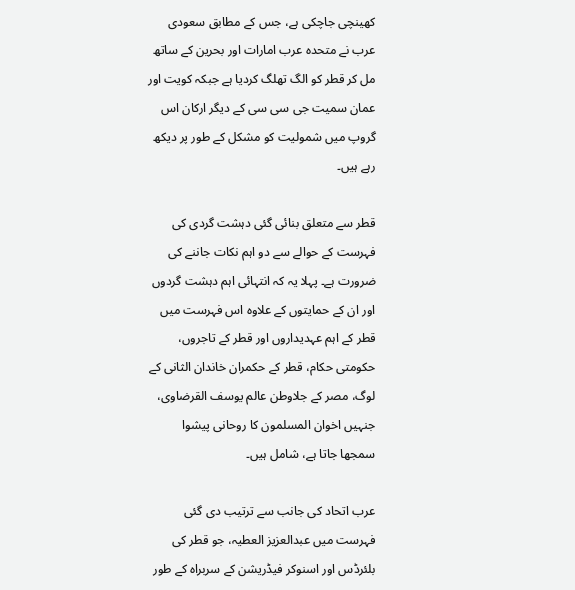کھینچی جاچکی ہے، جس کے مطابق سعودی عرب نے متحدہ عرب امارات اور بحرین کے ساتھ مل کر قطر کو الگ تھلگ کردیا ہے جبکہ کویت اور عمان سمیت جی سی سی کے دیگر ارکان اس گروپ میں شمولیت کو مشکل کے طور پر دیکھ رہے ہیں۔

قطر سے متعلق بنائی گئی دہشت گردی کی فہرست کے حوالے سے دو اہم نکات جاننے کی ضرورت ہے۔ پہلا یہ کہ انتہائی اہم دہشت گردوں اور ان کے حمایتوں کے علاوہ اس فہرست میں قطر کے اہم عہدیداروں اور قطر کے تاجروں، حکومتی حکام، قطر کے حکمران خاندان الثانی کے لوگ، مصر کے جلاوطن عالم یوسف القرضاوی، جنہیں اخوان المسلمون کا روحانی پیشوا سمجھا جاتا ہے، شامل ہیں۔

عرب اتحاد کی جانب سے ترتیب دی گئی فہرست میں عبدالعزیز العطیہ، جو قطر کی بلئرڈس اور اسنوکر فیڈریشن کے سربراہ کے طور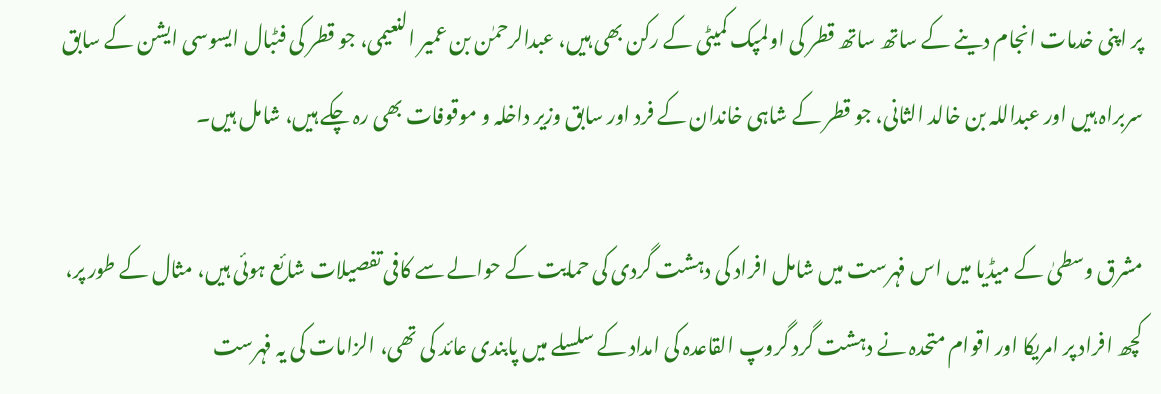پر اپنی خدمات انجام دینے کے ساتھ ساتھ قطر کی اولمپک کمیٹی کے رکن بھی ہیں، عبدالرحمٰن بن عمیر النعیمی، جو قطر کی فٹبال ایسوسی ایشن کے سابق سربراہ ہیں اور عبداللہ بن خالد الثانی، جو قطر کے شاہی خاندان کے فرد اور سابق وزیر داخلہ و موقوفات بھی رہ چکے ہیں، شامل ہیں۔

مشرق وسطیٰ کے میڈیا میں اس فہرست میں شامل افراد کی دہشت گردی کی حمایت کے حوالے سے کافی تفصیلات شائع ہوئی ہیں، مثال کے طور پر، کچھ افراد پر امریکا اور اقوام متحدہ نے دہشت گرد گروپ القاعدہ کی امداد کے سلسلے میں پابندی عائد کی تھی، الزامات کی یہ فہرست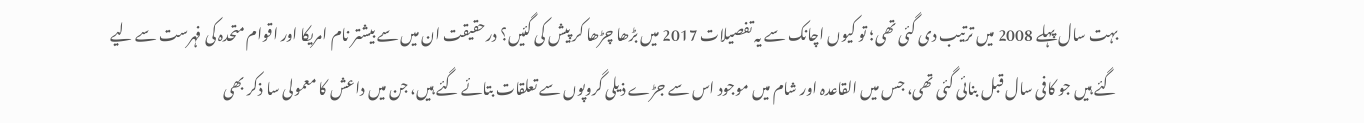بہت سال پہلے 2008 میں ترتیب دی گئی تھی؛ تو کیوں اچانک سے یہ تفصیلات 2017 میں بڑھا چڑھا کر پیش کی گئیں؟ درحقیقت ان میں سے بیشتر نام امریکا اور اقوام متحدہ کی فہرست سے لیے گئے ہیں جو کافی سال قبل بنائی گئی تھی، جس میں القاعدہ اور شام میں موجود اس سے جڑے ذیلی گروپوں سے تعلقات بتائے گئے ہیں، جن میں داعش کا معمولی سا ذکر بھی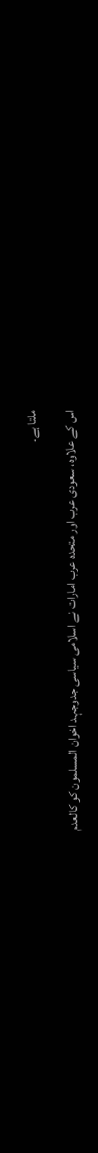ملتا ہے۔

اس کے علاوہ، سعودی عرب اور متحدہ عرب امارات نے اسلامی سیاسی جدوجہد اخوان المسلمون کو کالعدم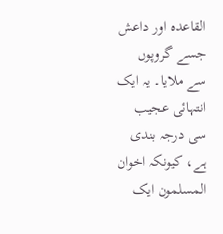القاعدہ اور داعش جسے گروپوں سے ملایا۔ یہ ایک انتہائی عجیب سی درجہ بندی ہے، کیونکہ اخوان المسلمون ایک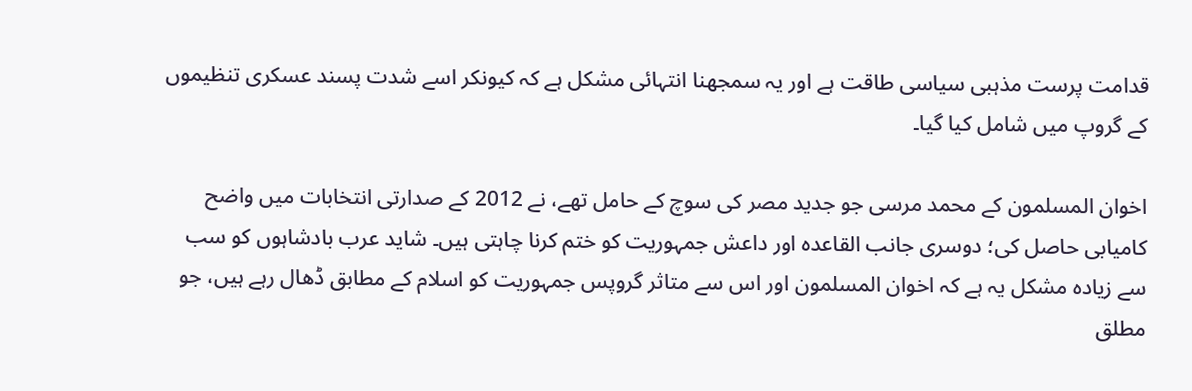قدامت پرست مذہبی سیاسی طاقت ہے اور یہ سمجھنا انتہائی مشکل ہے کہ کیونکر اسے شدت پسند عسکری تنظیموں کے گروپ میں شامل کیا گیا۔

اخوان المسلمون کے محمد مرسی جو جدید مصر کی سوچ کے حامل تھے، نے 2012 کے صدارتی انتخابات میں واضح کامیابی حاصل کی؛ دوسری جانب القاعدہ اور داعش جمہوریت کو ختم کرنا چاہتی ہیں۔ شاید عرب بادشاہوں کو سب سے زیادہ مشکل یہ ہے کہ اخوان المسلمون اور اس سے متاثر گروپس جمہوریت کو اسلام کے مطابق ڈھال رہے ہیں، جو مطلق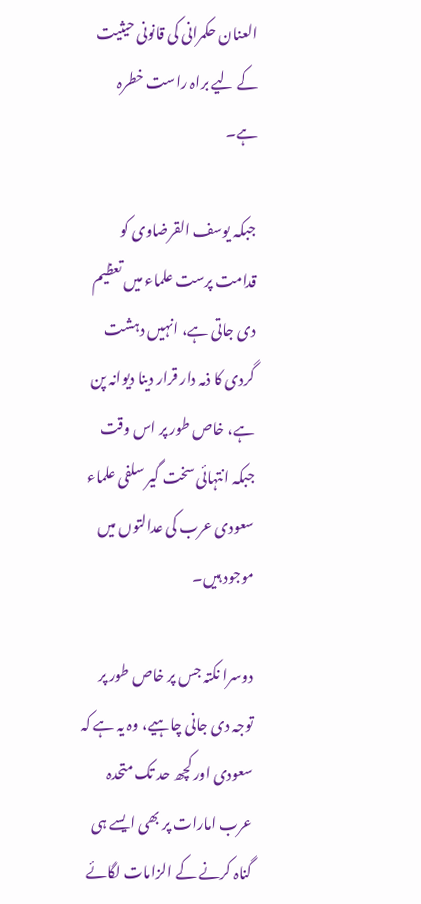العنان حکمرانی کی قانونی حیثیت کے لیے براہ راست خطرہ ہے۔

جبکہ یوسف القرضاوی کو قدامت پرست علماء میں تعظیم دی جاتی ہے، انہیں دہشت گردی کا ذمہ دار قرار دینا دیوانہ پن ہے، خاص طور پر اس وقت جبکہ انتہائی سخت گیر سلفی علماء سعودی عرب کی عدالتوں میں موجود ہیں۔

دوسرا نکتہ جس پر خاص طور پر توجہ دی جانی چاہیے، وہ یہ ہے کہ سعودی اور کچھ حد تک متحدہ عرب امارات پر بھی ایسے ہی گناہ کرنے کے الزامات لگائے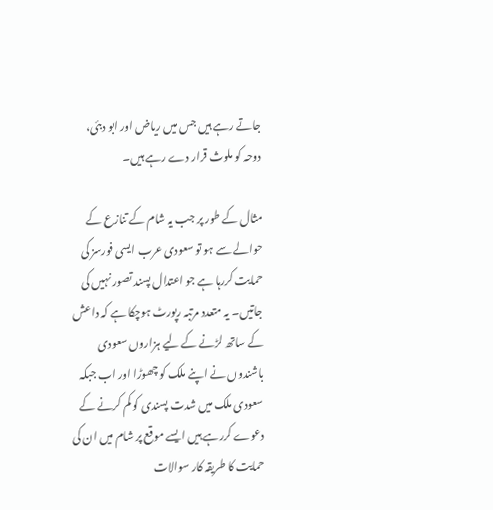جاتے رہے ہیں جس میں ریاض اور ابو دبئی، دوحہ کو ملوث قرار دے رہے ہیں۔

مثال کے طور پر جب یہ شام کے تنازع کے حوالے سے ہو تو سعودی عرب ایسی فورسز کی حمایت کررہا ہے جو اعتدال پسند تصور نہیں کی جاتیں۔ یہ متعدد مرتبہ رپورٹ ہوچکا ہے کہ داعش کے ساتھ لڑنے کے لیے ہزاروں سعودی باشندوں نے اپنے ملک کو چھوڑا اور اب جبکہ سعودی ملک میں شدت پسندی کو کم کرنے کے دعوے کررہے ہیں ایسے موقع پر شام میں ان کی حمایت کا طریقہ کار سوالات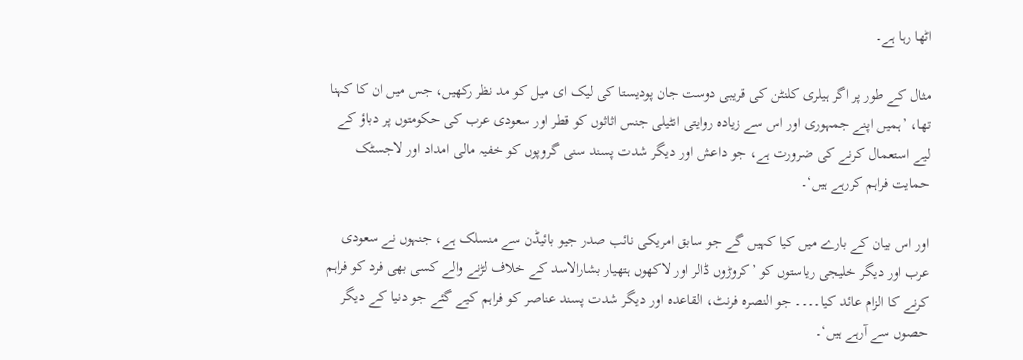اٹھا رہا ہے۔

مثال کے طور پر اگر ہیلری کلنٹن کی قریبی دوست جان پودیستا کی لیک ای میل کو مد نظر رکھیں، جس میں ان کا کہنا تھا، ’ہمیں اپنے جمہوری اور اس سے زیادہ روایتی انٹیلی جنس اثاثوں کو قطر اور سعودی عرب کی حکومتوں پر دباؤ کے لیے استعمال کرنے کی ضرورت ہے، جو داعش اور دیگر شدت پسند سنی گروپوں کو خفیہ مالی امداد اور لاجسٹک حمایت فراہم کررہے ہیں‘۔

اور اس بیان کے بارے میں کیا کہیں گے جو سابق امریکی نائب صدر جیو بائیڈن سے منسلک ہے، جنہوں نے سعودی عرب اور دیگر خلیجی ریاستوں کو ’کروڑوں ڈالر اور لاکھوں ہتھیار بشارالاسد کے خلاف لڑنے والے کسی بھی فرد کو فراہم کرنے کا الزام عائد کیا۔۔۔۔ جو النصرہ فرنٹ، القاعدہ اور دیگر شدت پسند عناصر کو فراہم کیے گئے جو دنیا کے دیگر حصوں سے آرہے ہیں‘۔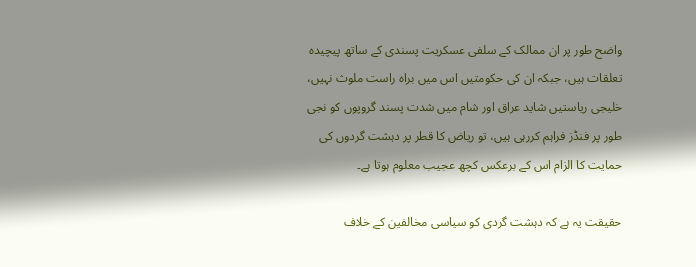واضح طور پر ان ممالک کے سلفی عسکریت پسندی کے ساتھ پیچیدہ تعلقات ہیں، جبکہ ان کی حکومتیں اس میں براہ راست ملوث نہیں، خلیجی ریاستیں شاید عراق اور شام میں شدت پسند گروپوں کو نجی طور پر فنڈز فراہم کررہی ہیں، تو ریاض کا قطر پر دہشت گردوں کی حمایت کا الزام اس کے برعکس کچھ عجیب معلوم ہوتا ہے۔

حقیقت یہ ہے کہ دہشت گردی کو سیاسی مخالفین کے خلاف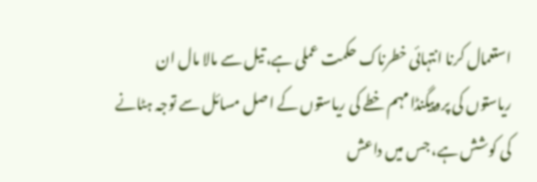استعمال کرنا انتہائی خطرناک حکمت عملی ہے، تیل سے مالا مال ان ریاستوں کی پروپیگنڈا مہم خطے کی ریاستوں کے اصل مسائل سے توجہ ہٹانے کی کوشش ہے، جس میں داعش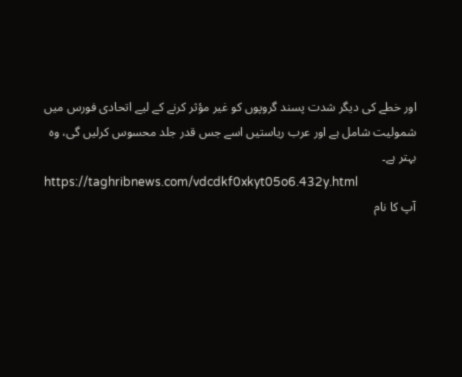اور خطے کی دیگر شدت پسند گروپوں کو غیر مؤثر کرنے کے لیے اتحادی فورس میں شمولیت شامل ہے اور عرب ریاستیں اسے جس قدر جلد محسوس کرلیں گی، وہ بہتر ہے۔
https://taghribnews.com/vdcdkf0xkyt05o6.432y.html
آپ کا نام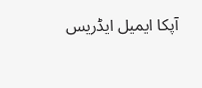آپکا ایمیل ایڈریس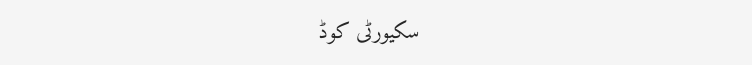سکیورٹی کوڈ